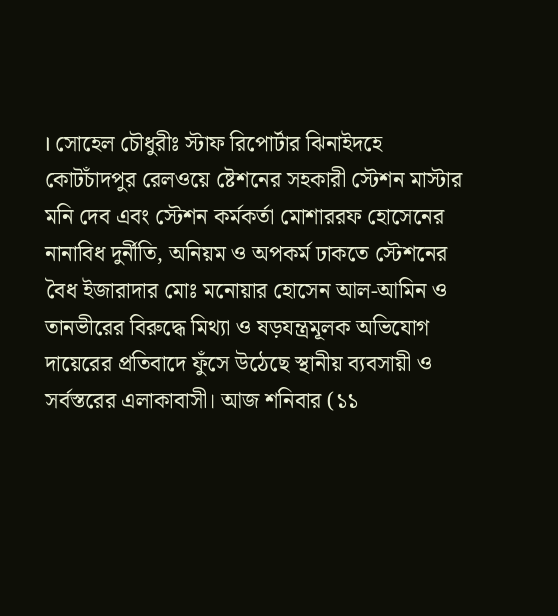। সোহেল চৌধুরীঃ স্টাফ রিপোর্টার ঝিনাইদহে কোটচাঁদপুর রেলওয়ে ষ্টেশনের সহকারী স্টেশন মাস্টার মনি দেব এবং স্টেশন কর্মকর্তা মোশাররফ হোসেনের নানাবিধ দুর্নীতি, অনিয়ম ও অপকর্ম ঢাকতে স্টেশনের বৈধ ইজারাদার মোঃ মনোয়ার হোসেন আল-আমিন ও তানভীরের বিরুদ্ধে মিথ্যা ও ষড়যন্ত্রমূলক অভিযোগ দায়েরের প্রতিবাদে ফুঁসে উঠেছে স্থানীয় ব্যবসায়ী ও সর্বস্তরের এলাকাবাসী। আজ শনিবার (১১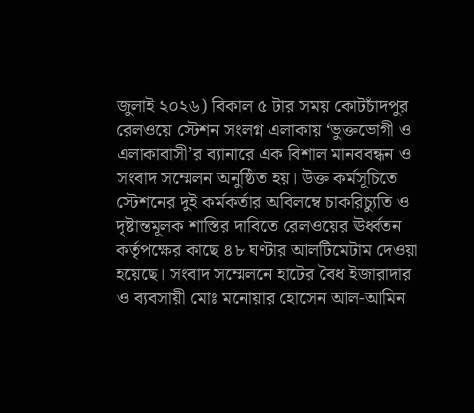জুলাই ২০২৬) বিকাল ৫ টার সময় কোটচাঁদপুর রেলওয়ে স্টেশন সংলগ্ন এলাকায় ‘ভুক্তভোগী ও এলাকাবাসী’র ব্যানারে এক বিশাল মানববন্ধন ও সংবাদ সম্মেলন অনুষ্ঠিত হয়। উক্ত কর্মসূচিতে স্টেশনের দুই কর্মকর্তার অবিলম্বে চাকরিচ্যুতি ও দৃষ্টান্তমূলক শাস্তির দাবিতে রেলওয়ের ঊর্ধ্বতন কর্তৃপক্ষের কাছে ৪৮ ঘণ্টার আলটিমেটাম দেওয়া হয়েছে। সংবাদ সম্মেলনে হাটের বৈধ ইজারাদার ও ব্যবসায়ী মোঃ মনোয়ার হোসেন আল-আমিন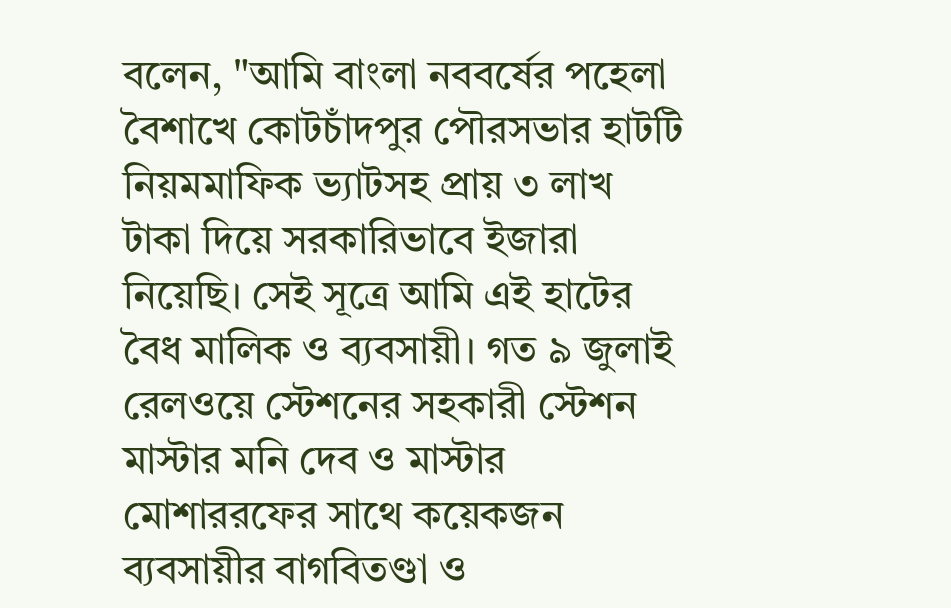বলেন, "আমি বাংলা নববর্ষের পহেলা বৈশাখে কোটচাঁদপুর পৌরসভার হাটটি নিয়মমাফিক ভ্যাটসহ প্রায় ৩ লাখ টাকা দিয়ে সরকারিভাবে ইজারা নিয়েছি। সেই সূত্রে আমি এই হাটের বৈধ মালিক ও ব্যবসায়ী। গত ৯ জুলাই রেলওয়ে স্টেশনের সহকারী স্টেশন মাস্টার মনি দেব ও মাস্টার মোশাররফের সাথে কয়েকজন ব্যবসায়ীর বাগবিতণ্ডা ও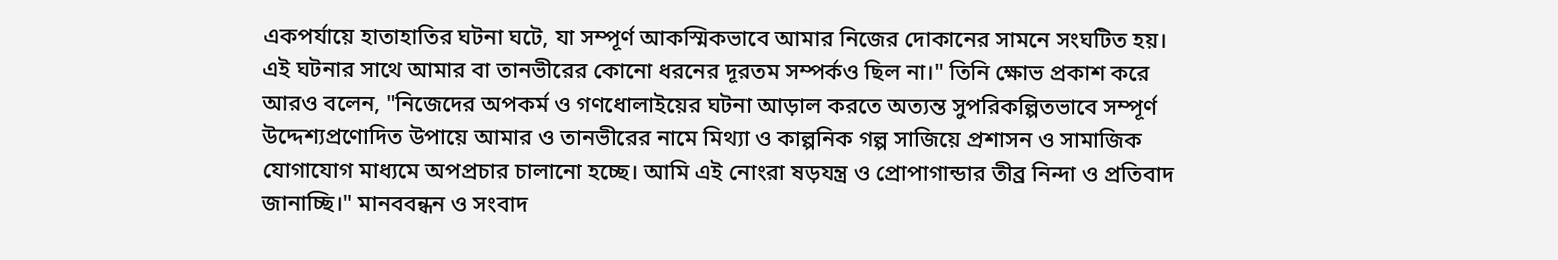একপর্যায়ে হাতাহাতির ঘটনা ঘটে, যা সম্পূর্ণ আকস্মিকভাবে আমার নিজের দোকানের সামনে সংঘটিত হয়। এই ঘটনার সাথে আমার বা তানভীরের কোনো ধরনের দূরতম সম্পর্কও ছিল না।" তিনি ক্ষোভ প্রকাশ করে আরও বলেন, "নিজেদের অপকর্ম ও গণধোলাইয়ের ঘটনা আড়াল করতে অত্যন্ত সুপরিকল্পিতভাবে সম্পূর্ণ উদ্দেশ্যপ্রণোদিত উপায়ে আমার ও তানভীরের নামে মিথ্যা ও কাল্পনিক গল্প সাজিয়ে প্রশাসন ও সামাজিক যোগাযোগ মাধ্যমে অপপ্রচার চালানো হচ্ছে। আমি এই নোংরা ষড়যন্ত্র ও প্রোপাগান্ডার তীব্র নিন্দা ও প্রতিবাদ জানাচ্ছি।" মানববন্ধন ও সংবাদ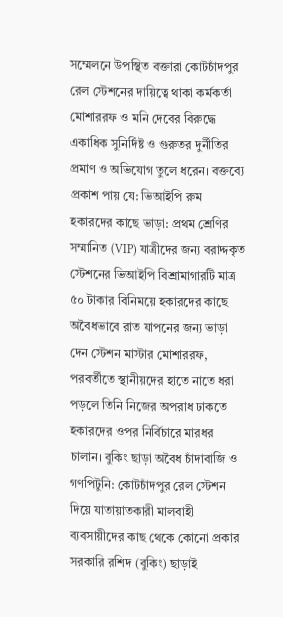সম্মেলনে উপস্থিত বক্তারা কোটচাঁদপুর রেল স্টেশনের দায়িত্বে থাকা কর্মকর্তা মোশাররফ ও মনি দেবের বিরুদ্ধে একাধিক সুনির্দিষ্ট ও গুরুতর দুর্নীতির প্রমাণ ও অভিযোগ তুলে ধরেন। বক্তব্যে প্রকাশ পায় যে: ভিআইপি রুম হকারদের কাছে ভাড়া: প্রথম শ্রেণির সম্মানিত (VIP) যাত্রীদের জন্য বরাদ্দকৃত স্টেশনের ভিআইপি বিশ্রামাগারটি মাত্র ৫০ টাকার বিনিময়ে হকারদের কাছে অবৈধভাবে রাত যাপনের জন্য ভাড়া দেন স্টেশন মাস্টার মোশাররফ, পরবর্তীতে স্থানীয়দের হাতে নাতে ধরা পড়লে তিনি নিজের অপরাধ ঢাকতে হকারদের ওপর নির্বিচারে মারধর চালান। বুকিং ছাড়া অবৈধ চাঁদাবাজি ও গণপিটুনি: কোটচাঁদপুর রেল স্টেশন দিয়ে যাতায়াতকারী মালবাহী ব্যবসায়ীদের কাছ থেকে কোনো প্রকার সরকারি রশিদ (বুকিং) ছাড়াই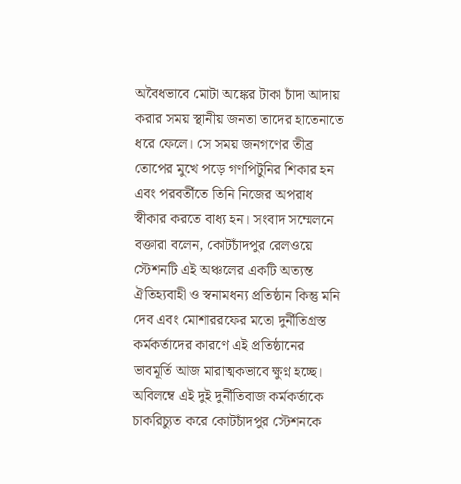অবৈধভাবে মোটা অঙ্কের টাকা চাঁদা আদায় করার সময় স্থানীয় জনতা তাদের হাতেনাতে ধরে ফেলে। সে সময় জনগণের তীব্র তোপের মুখে পড়ে গণপিটুনির শিকার হন এবং পরবর্তীতে তিনি নিজের অপরাধ স্বীকার করতে বাধ্য হন। সংবাদ সম্মেলনে বক্তারা বলেন, কোটচাঁদপুর রেলওয়ে স্টেশনটি এই অঞ্চলের একটি অত্যন্ত ঐতিহ্যবাহী ও স্বনামধন্য প্রতিষ্ঠান কিন্তু মনি দেব এবং মোশাররফের মতো দুর্নীতিগ্রস্ত কর্মকর্তাদের কারণে এই প্রতিষ্ঠানের ভাবমূর্তি আজ মারাত্মকভাবে ক্ষুণ্ন হচ্ছে। অবিলম্বে এই দুই দুর্নীতিবাজ কর্মকর্তাকে চাকরিচ্যুত করে কোটচাঁদপুর স্টেশনকে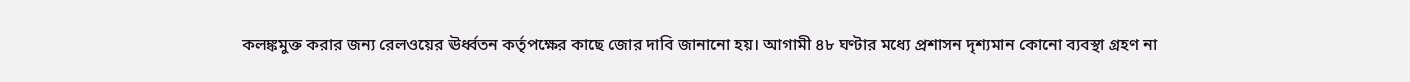কলঙ্কমুক্ত করার জন্য রেলওয়ের ঊর্ধ্বতন কর্তৃপক্ষের কাছে জোর দাবি জানানো হয়। আগামী ৪৮ ঘণ্টার মধ্যে প্রশাসন দৃশ্যমান কোনো ব্যবস্থা গ্রহণ না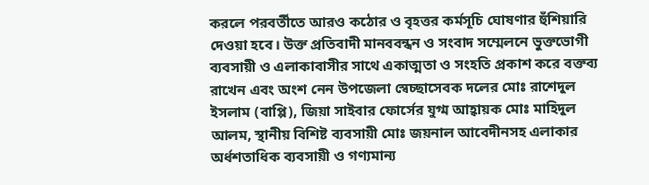করলে পরবর্তীতে আরও কঠোর ও বৃহত্তর কর্মসূচি ঘোষণার হুঁশিয়ারি দেওয়া হবে। উক্ত প্রতিবাদী মানববন্ধন ও সংবাদ সম্মেলনে ভুক্তভোগী ব্যবসায়ী ও এলাকাবাসীর সাথে একাত্মতা ও সংহতি প্রকাশ করে বক্তব্য রাখেন এবং অংশ নেন উপজেলা স্বেচ্ছাসেবক দলের মোঃ রাশেদুল ইসলাম (বাপ্পি), জিয়া সাইবার ফোর্সের যুগ্ম আহ্বায়ক মোঃ মাহিদুল আলম, স্থানীয় বিশিষ্ট ব্যবসায়ী মোঃ জয়নাল আবেদীনসহ এলাকার অর্ধশতাধিক ব্যবসায়ী ও গণ্যমান্য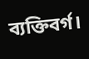ব্যক্তিবর্গ।